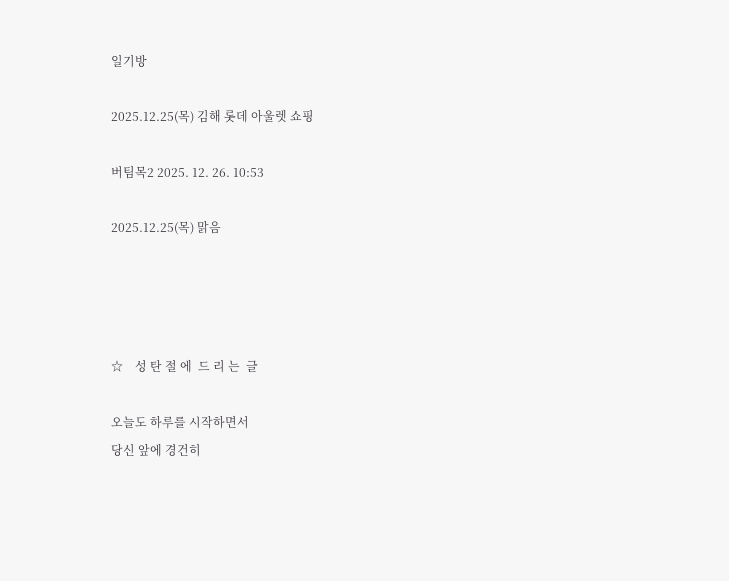일기방

2025.12.25(목) 김해 롯데 아울렛 쇼핑

버팀목2 2025. 12. 26. 10:53

2025.12.25(목) 맑음




☆    성 탄 절 에  드 리 는  글

오늘도 하루를 시작하면서
당신 앞에 경건히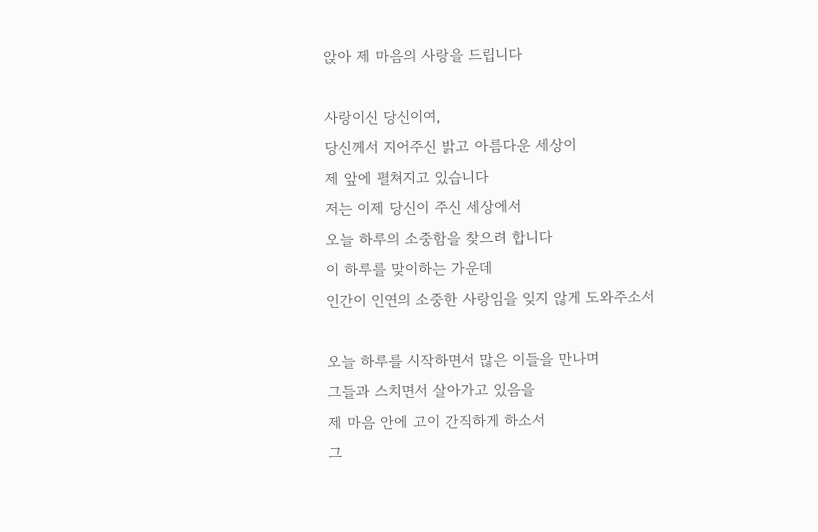앉아 제 마음의 사랑을 드립니다

사랑이신 당신이여,
당신께서 지어주신 밝고 아름다운 세상이
제 앞에 펼쳐지고 있습니다
저는 이제 당신이 주신 세상에서
오늘 하루의 소중함을 찾으려 합니다
이 하루를 맞이하는 가운데
인간이 인연의 소중한 사랑임을 잊지 않게 도와주소서

오늘 하루를 시작하면서 많은 이들을 만나며
그들과 스치면서 살아가고 있음을
제 마음 안에 고이 간직하게 하소서
그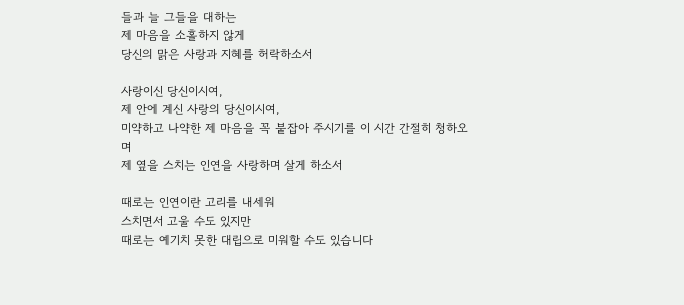들과 늘 그들을 대하는
제 마음을 소홀하지 않게
당신의 맑은 사랑과 지혜를 허락하소서

사랑이신 당신이시여,
제 안에 계신 사랑의 당신이시여,
미약하고 나약한 제 마음을 꼭 붙잡아 주시기를 이 시간 간절히 청하오며
제 옆을 스치는 인연을 사랑하며 살게 하소서

때로는 인연이란 고리를 내세워
스치면서 고울 수도 있지만
때로는 예기치 못한 대립으로 미워할 수도 있습니다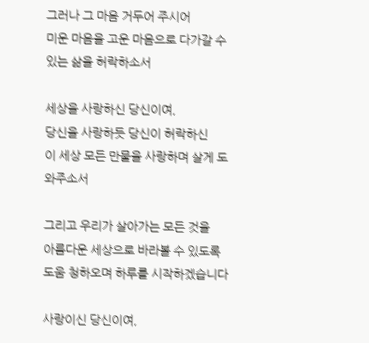그러나 그 마음 거두어 주시어
미운 마음을 고운 마음으로 다가갈 수 있는 삶을 허락하소서

세상을 사랑하신 당신이여,
당신을 사랑하듯 당신이 허락하신
이 세상 모든 만물을 사랑하며 살게 도와주소서

그리고 우리가 살아가는 모든 것을
아름다운 세상으로 바라볼 수 있도록
도움 청하오며 하루를 시작하겠습니다

사랑이신 당신이여,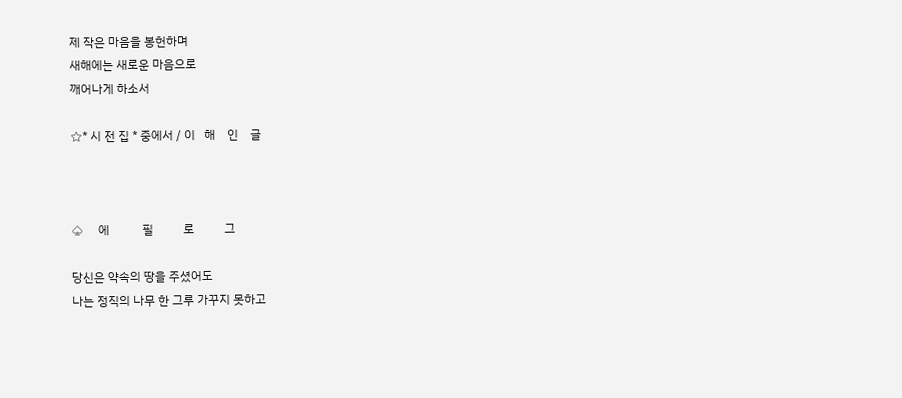제 작은 마음을 봉헌하며
새해에는 새로운 마음으로
깨어나게 하소서

☆* 시 전 집 * 중에서 / 이   해    인    글



♤     에           필          로          그

당신은 약속의 땅을 주셨어도
나는 정직의 나무 한 그루 가꾸지 못하고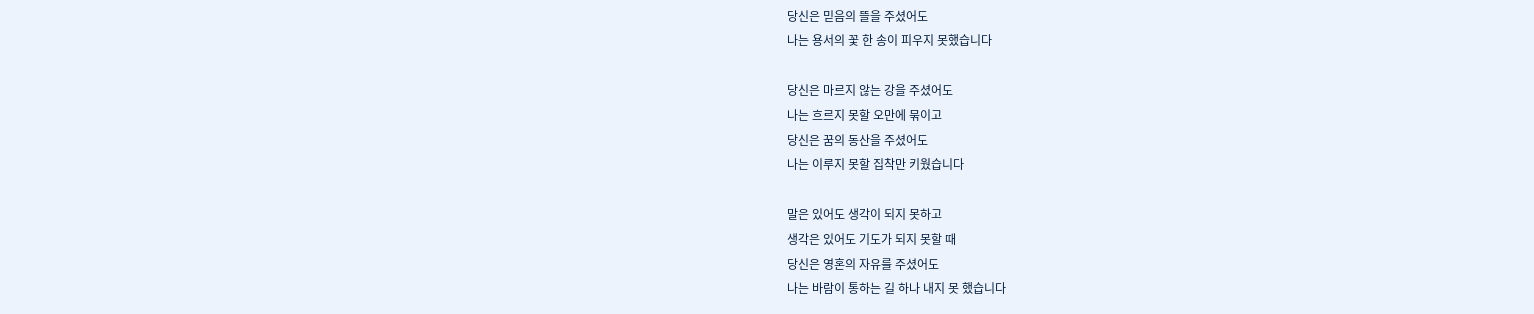당신은 믿음의 뜰을 주셨어도
나는 용서의 꽃 한 송이 피우지 못했습니다

당신은 마르지 않는 강을 주셨어도
나는 흐르지 못할 오만에 묶이고
당신은 꿈의 동산을 주셨어도
나는 이루지 못할 집착만 키웠습니다

말은 있어도 생각이 되지 못하고
생각은 있어도 기도가 되지 못할 때
당신은 영혼의 자유를 주셨어도
나는 바람이 통하는 길 하나 내지 못 했습니다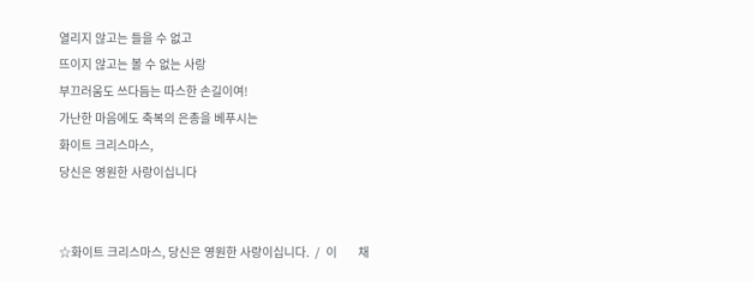열리지 않고는 들을 수 없고
뜨이지 않고는 볼 수 없는 사랑
부끄러움도 쓰다듬는 따스한 손길이여!
가난한 마음에도 축복의 은총을 베푸시는
화이트 크리스마스,
당신은 영원한 사랑이십니다


☆화이트 크리스마스, 당신은 영원한 사랑이십니다.  /  이       채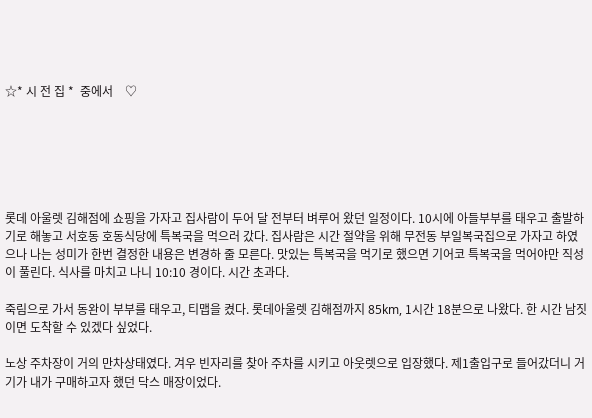☆* 시 전 집 *  중에서    ♡






롯데 아울렛 김해점에 쇼핑을 가자고 집사람이 두어 달 전부터 벼루어 왔던 일정이다. 10시에 아들부부를 태우고 출발하기로 해놓고 서호동 호동식당에 특복국을 먹으러 갔다. 집사람은 시간 절약을 위해 무전동 부일복국집으로 가자고 하였으나 나는 성미가 한번 결정한 내용은 변경하 줄 모른다. 맛있는 특복국을 먹기로 했으면 기어코 특복국을 먹어야만 직성이 풀린다. 식사를 마치고 나니 10:10 경이다. 시간 초과다.

죽림으로 가서 동완이 부부를 태우고, 티맵을 켰다. 롯데아울렛 김해점까지 85km, 1시간 18분으로 나왔다. 한 시간 남짓이면 도착할 수 있겠다 싶었다.

노상 주차장이 거의 만차상태였다. 겨우 빈자리를 찾아 주차를 시키고 아웃렛으로 입장했다. 제1출입구로 들어갔더니 거기가 내가 구매하고자 했던 닥스 매장이었다.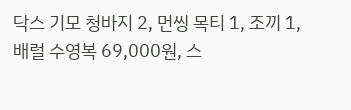닥스 기모 청바지 2, 먼씽 목티 1, 조끼 1,
배럴 수영복 69,000원, 스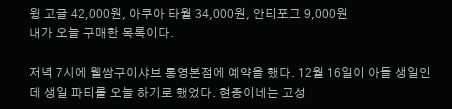윙 고글 42,000원, 아쿠아 타월 34,000원, 안티포그 9,000원
내가 오늘 구매한 목록이다.

저녁 7시에 웰쌈구이샤브 통영본점에 예약을 했다. 12월 16일이 아들 생일인데 생일 파티를 오늘 하기로 했었다. 현종이네는 고성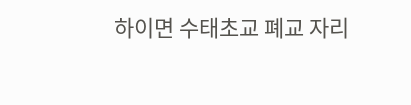하이면 수태초교 폐교 자리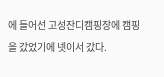에 들어선 고성잔디캠핑장에 캠핑을 갔었기에 넷이서 갔다.